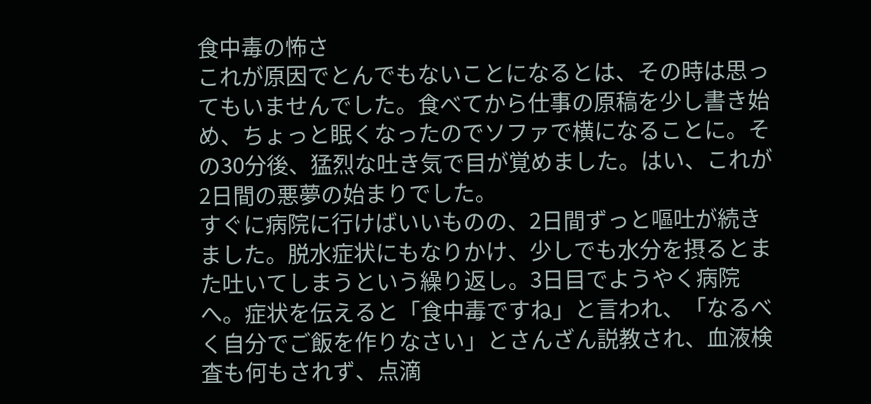食中毒の怖さ
これが原因でとんでもないことになるとは、その時は思ってもいませんでした。食べてから仕事の原稿を少し書き始め、ちょっと眠くなったのでソファで横になることに。その30分後、猛烈な吐き気で目が覚めました。はい、これが2日間の悪夢の始まりでした。
すぐに病院に行けばいいものの、2日間ずっと嘔吐が続きました。脱水症状にもなりかけ、少しでも水分を摂るとまた吐いてしまうという繰り返し。3日目でようやく病院へ。症状を伝えると「食中毒ですね」と言われ、「なるべく自分でご飯を作りなさい」とさんざん説教され、血液検査も何もされず、点滴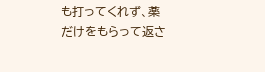も打ってくれず、薬だけをもらって返さ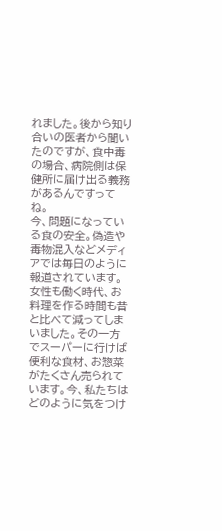れました。後から知り合いの医者から聞いたのですが、食中毒の場合、病院側は保健所に届け出る義務があるんですってね。
今、問題になっている食の安全。偽造や毒物混入などメディアでは毎日のように報道されています。女性も働く時代、お料理を作る時間も昔と比べて減ってしまいました。その一方でスーパーに行けば便利な食材、お惣菜がたくさん売られています。今、私たちはどのように気をつけ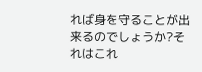れば身を守ることが出来るのでしょうか?それはこれ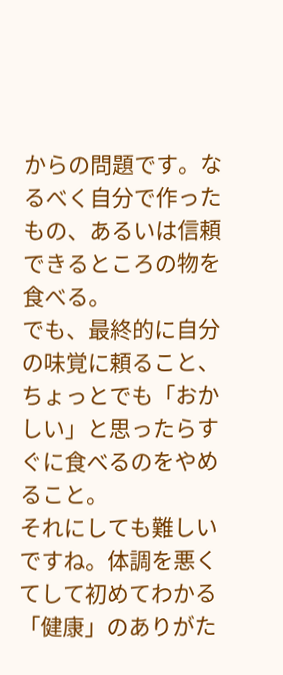からの問題です。なるべく自分で作ったもの、あるいは信頼できるところの物を食べる。
でも、最終的に自分の味覚に頼ること、ちょっとでも「おかしい」と思ったらすぐに食べるのをやめること。
それにしても難しいですね。体調を悪くてして初めてわかる「健康」のありがた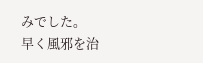みでした。
早く風邪を治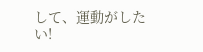して、運動がしたい!